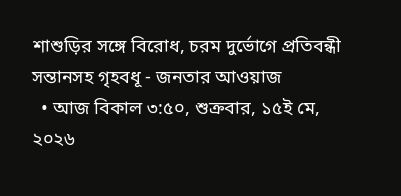শাশুড়ির সঙ্গে বিরোধ, চরম দুর্ভোগে প্রতিবন্ধী সন্তানসহ গৃহবধূ - জনতার আওয়াজ
  • আজ বিকাল ৩:৫০, শুক্রবার, ১৫ই মে, ২০২৬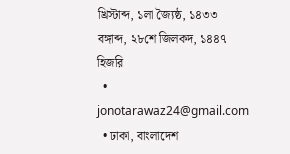খ্রিস্টাব্দ, ১লা জ্যৈষ্ঠ, ১৪৩৩ বঙ্গাব্দ, ২৮শে জিলকদ, ১৪৪৭ হিজরি
  • jonotarawaz24@gmail.com
  • ঢাকা, বাংলাদেশ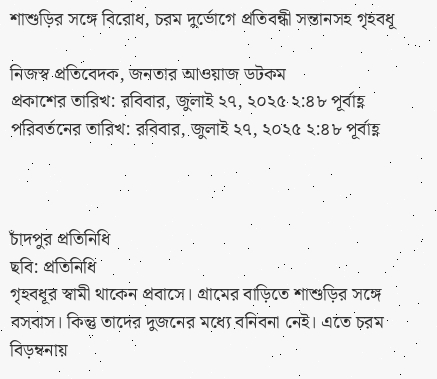শাশুড়ির সঙ্গে বিরোধ, চরম দুর্ভোগে প্রতিবন্ধী সন্তানসহ গৃহবধূ

নিজস্ব প্রতিবেদক, জনতার আওয়াজ ডটকম
প্রকাশের তারিখ: রবিবার, জুলাই ২৭, ২০২৫ ২:৪৮ পূর্বাহ্ণ পরিবর্তনের তারিখ: রবিবার, জুলাই ২৭, ২০২৫ ২:৪৮ পূর্বাহ্ণ



চাঁদপুর প্রতিনিধি
ছবি: প্রতিনিধি
গৃহবধূর স্বামী থাকেন প্রবাসে। গ্রামের বাড়িতে শাশুড়ির সঙ্গে বসবাস। কিন্তু তাদের দুজনের মধ্যে বনিবনা নেই। এতে চরম বিড়ম্বনায়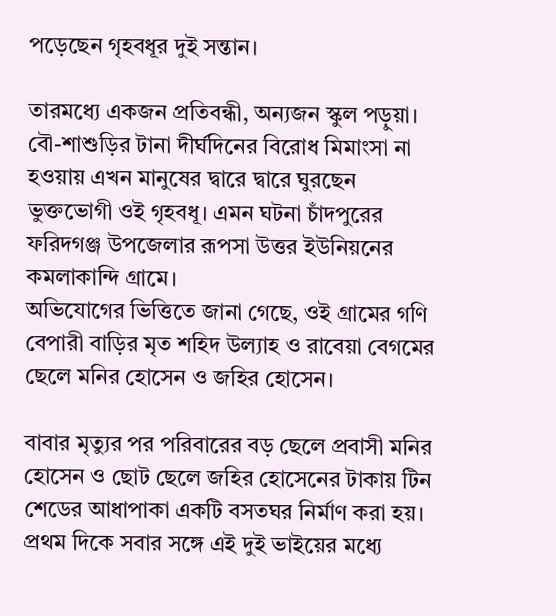পড়েছেন গৃহবধূর দুই সন্তান।

তারমধ্যে একজন প্রতিবন্ধী, অন্যজন স্কুল পড়ুয়া। বৌ-শাশুড়ির টানা দীর্ঘদিনের বিরোধ মিমাংসা না হওয়ায় এখন মানুষের দ্বারে দ্বারে ঘুরছেন ভুক্তভোগী ওই গৃহবধূ। এমন ঘটনা চাঁদপুরের ফরিদগঞ্জ উপজেলার রূপসা উত্তর ইউনিয়নের কমলাকান্দি গ্রামে।
অভিযোগের ভিত্তিতে জানা গেছে, ওই গ্রামের গণি বেপারী বাড়ির মৃত শহিদ উল্যাহ ও রাবেয়া বেগমের ছেলে মনির হোসেন ও জহির হোসেন।

বাবার মৃত্যুর পর পরিবারের বড় ছেলে প্রবাসী মনির হোসেন ও ছোট ছেলে জহির হোসেনের টাকায় টিন শেডের আধাপাকা একটি বসতঘর নির্মাণ করা হয়। প্রথম দিকে সবার সঙ্গে এই দুই ভাইয়ের মধ্যে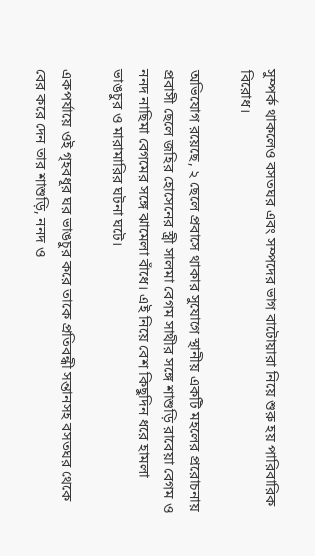সুম্পর্ক থাকলেও বসতঘর এবং সম্পদের ভাগ বাটোয়ারা নিয়ে শুরু হয় পারিবারিক বিরোধ।

অভিযোগ রয়েছে, ২ ছেলে প্রবাসে থাকার সুযোগে স্থানীয় একটি মহলের প্ররোচনায় প্রবাসী ছেলে জহির হোসেনের স্ত্রী সালমা বেগম সাথীর সঙ্গে শাশুড়ি রাবেয়া বেগম ও ননদ নাছিমা বেগমের সঙ্গে ঝামেলা বাঁধে। এই নিয়ে বেশ কিছুদিন ধরে হামলা ভাঙচুর ও মারামারির ঘটনা ঘটে।

একপর্যায়ে ওই গৃহবধূর ঘর ভাঙচুর করে তাকে প্রতিবন্ধী সন্তানসহ বসতঘর থেকে বের করে দেন তার শাশুড়ি, ননদ ও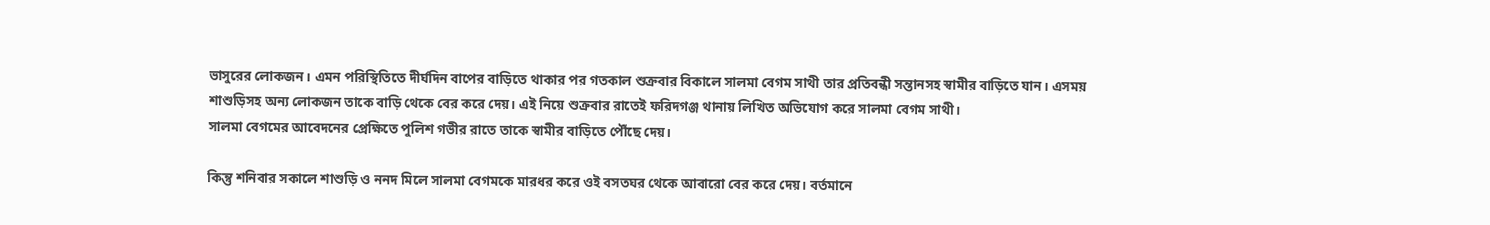ভাসুরের লোকজন। এমন পরিস্থিতিতে দীর্ঘদিন বাপের বাড়িতে থাকার পর গতকাল শুক্রবার বিকালে সালমা বেগম সাথী তার প্রতিবন্ধী সন্তানসহ স্বামীর বাড়িতে যান। এসময় শাশুড়িসহ অন্য লোকজন তাকে বাড়ি থেকে বের করে দেয়। এই নিয়ে শুক্রবার রাতেই ফরিদগঞ্জ থানায় লিখিত অভিযোগ করে সালমা বেগম সাথী।
সালমা বেগমের আবেদনের প্রেক্ষিতে পুলিশ গভীর রাতে তাকে স্বামীর বাড়িতে পৌঁছে দেয়।

কিন্তু শনিবার সকালে শাশুড়ি ও ননদ মিলে সালমা বেগমকে মারধর করে ওই বসতঘর থেকে আবারো বের করে দেয়। বর্তমানে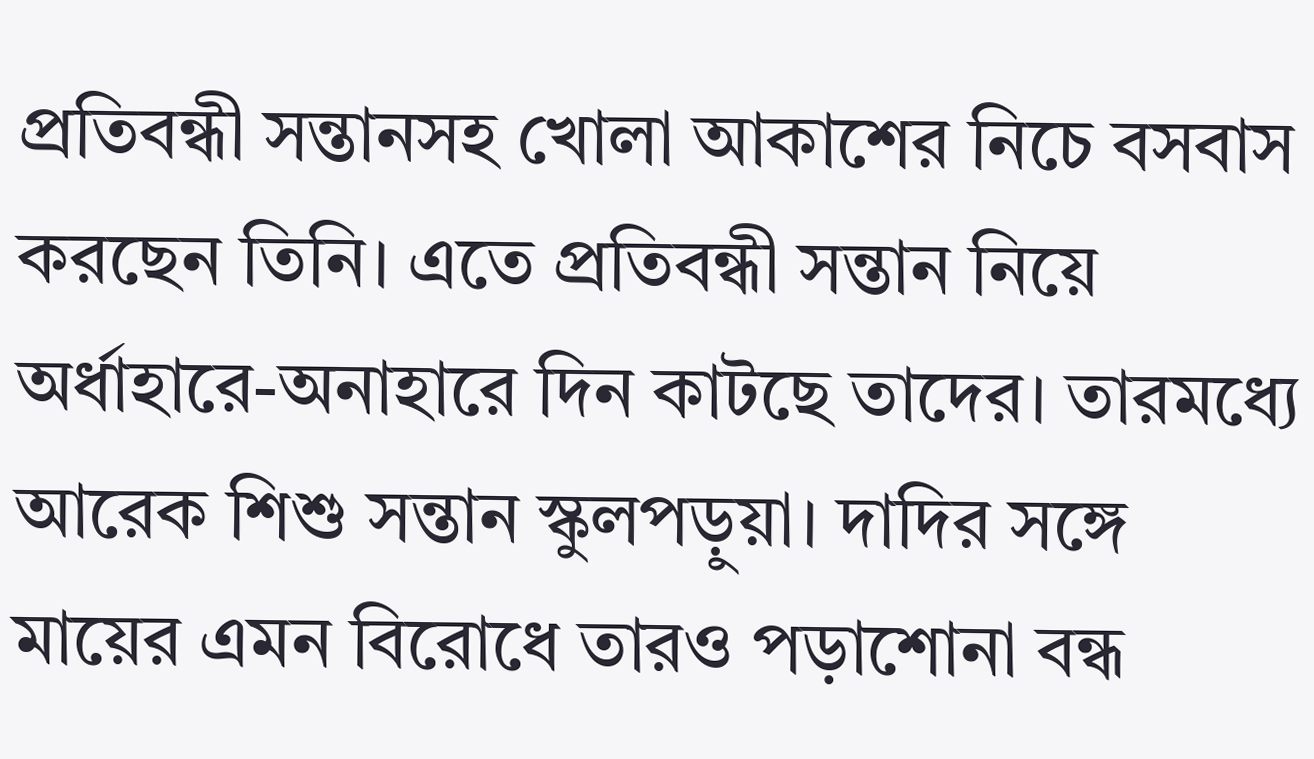প্রতিবন্ধী সন্তানসহ খোলা আকাশের নিচে বসবাস করছেন তিনি। এতে প্রতিবন্ধী সন্তান নিয়ে অর্ধাহারে-অনাহারে দিন কাটছে তাদের। তারমধ্যে আরেক শিশু সন্তান স্কুলপড়ুয়া। দাদির সঙ্গে মায়ের এমন বিরোধে তারও পড়াশোনা বন্ধ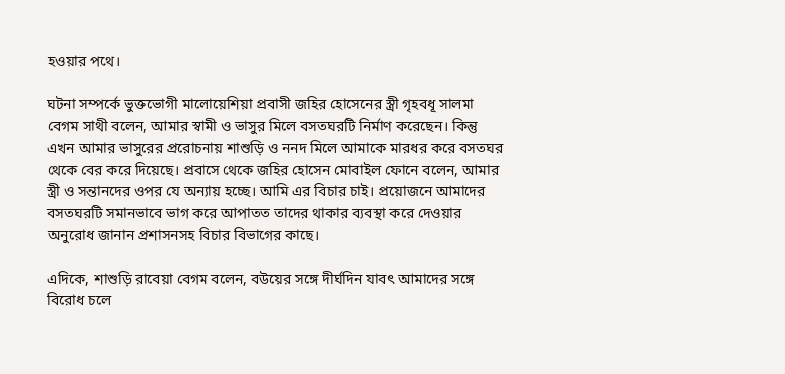হওয়ার পথে।

ঘটনা সম্পর্কে ভুক্তভোগী মালোয়েশিয়া প্রবাসী জহির হোসেনের স্ত্রী গৃহবধূ সালমা বেগম সাথী বলেন, আমার স্বামী ও ভাসুর মিলে বসতঘরটি নির্মাণ করেছেন। কিন্তু এখন আমার ভাসুরের প্ররোচনায় শাশুড়ি ও ননদ মিলে আমাকে মারধর করে বসতঘর থেকে বের করে দিয়েছে। প্রবাসে থেকে জহির হোসেন মোবাইল ফোনে বলেন, আমার স্ত্রী ও সন্তানদের ওপর যে অন্যায় হচ্ছে। আমি এর বিচার চাই। প্রয়োজনে আমাদের বসতঘরটি সমানভাবে ভাগ করে আপাতত তাদের থাকার ব্যবস্থা করে দেওয়ার অনুরোধ জানান প্রশাসনসহ বিচার বিভাগের কাছে।

এদিকে, শাশুড়ি রাবেয়া বেগম বলেন, বউয়ের সঙ্গে দীর্ঘদিন যাবৎ আমাদের সঙ্গে বিরোধ চলে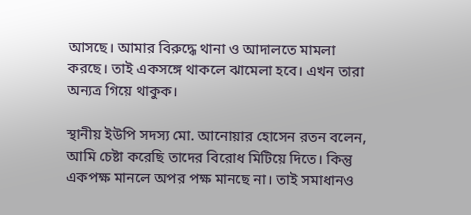আসছে। আমার বিরুদ্ধে থানা ও আদালতে মামলা করছে। তাই একসঙ্গে থাকলে ঝামেলা হবে। এখন তারা অন্যত্র গিয়ে থাকুক।

স্থানীয় ইউপি সদস্য মো. আনোয়ার হোসেন রতন বলেন, আমি চেষ্টা করেছি তাদের বিরোধ মিটিয়ে দিতে। কিন্তু একপক্ষ মানলে অপর পক্ষ মানছে না। তাই সমাধানও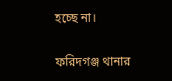হচ্ছে না।

ফরিদগঞ্জ থানার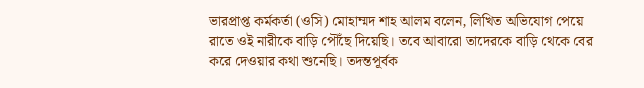ভারপ্রাপ্ত কর্মকর্তা (ওসি) মোহাম্মদ শাহ আলম বলেন, লিখিত অভিযোগ পেয়ে রাতে ওই নারীকে বাড়ি পৌঁছে দিয়েছি। তবে আবারো তাদেরকে বাড়ি থেকে বের করে দেওয়ার কথা শুনেছি। তদন্তপূর্বক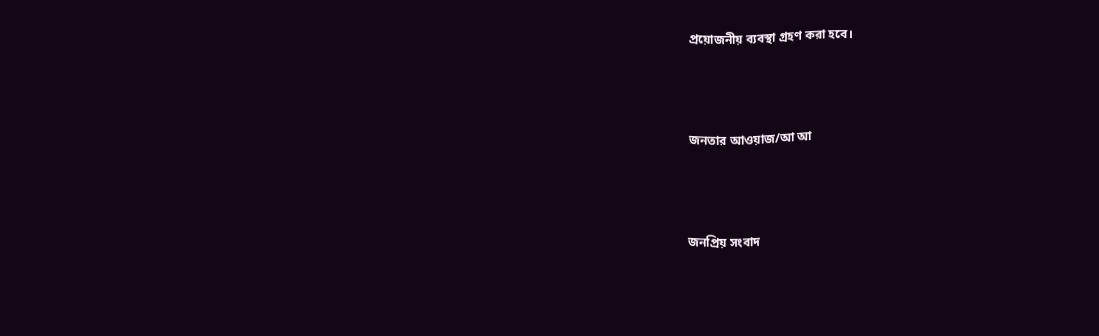প্রয়োজনীয় ব্যবস্থা গ্রহণ করা হবে।



জনতার আওয়াজ/আ আ



জনপ্রিয় সংবাদ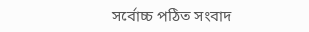সর্বোচ্চ পঠিত সংবাদ